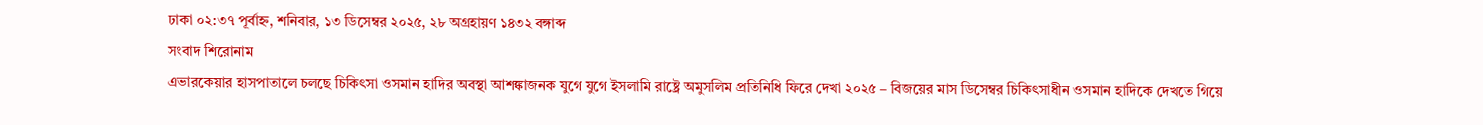ঢাকা ০২:৩৭ পূর্বাহ্ন, শনিবার, ১৩ ডিসেম্বর ২০২৫, ২৮ অগ্রহায়ণ ১৪৩২ বঙ্গাব্দ
সংবাদ শিরোনাম
এভারকেয়ার হাসপাতালে চলছে চিকিৎসা ওসমান হাদির অবস্থা আশঙ্কাজনক যুগে যুগে ইসলামি রাষ্ট্রে অমুসলিম প্রতিনিধি ফিরে দেখা ২০২৫ – বিজয়ের মাস ডিসেম্বর চিকিৎসাধীন ওসমান হাদিকে দেখতে গিয়ে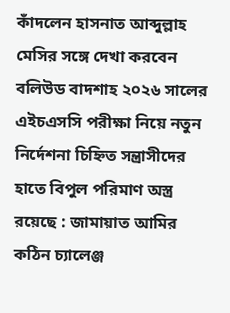কাঁদলেন হাসনাত আব্দুল্লাহ মেসির সঙ্গে দেখা করবেন বলিউড বাদশাহ ২০২৬ সালের এইচএসসি পরীক্ষা নিয়ে নতুন নির্দেশনা চিহ্নিত সন্ত্রাসীদের হাতে বিপুল পরিমাণ অস্ত্র রয়েছে : জামায়াত আমির কঠিন চ্যালেঞ্জ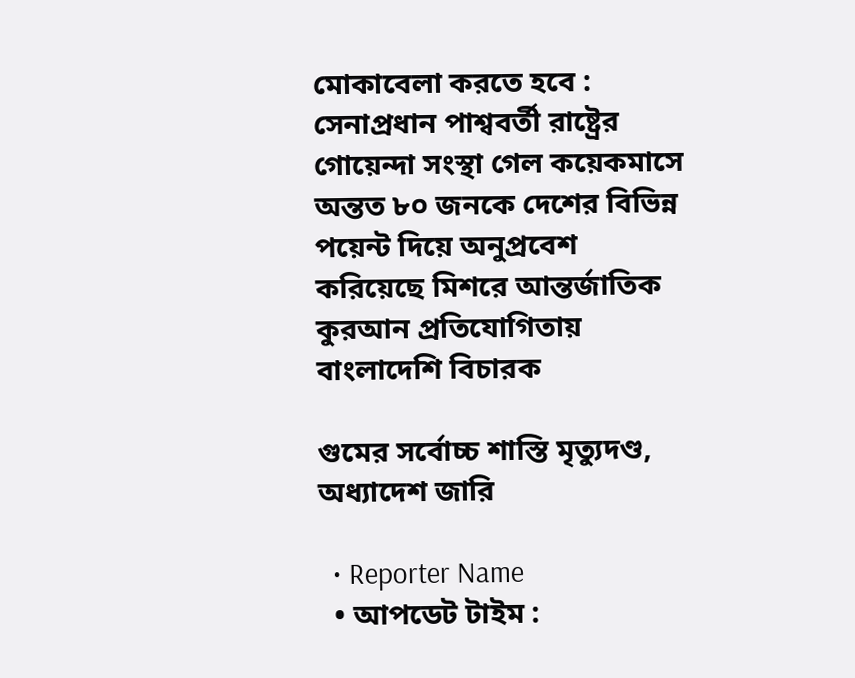মোকাবেলা করতে হবে : সেনাপ্রধান পাশ্ববর্তী রাষ্ট্রের গোয়েন্দা সংস্থা গেল কয়েকমাসে অন্তত ৮০ জনকে দেশের বিভিন্ন পয়েন্ট দিয়ে অনুপ্রবেশ করিয়েছে মিশরে আন্তর্জাতিক কুরআন প্রতিযোগিতায় বাংলাদেশি বিচারক

গুমের সর্বোচ্চ শাস্তি মৃত্যুদণ্ড, অধ্যাদেশ জারি

  • Reporter Name
  • আপডেট টাইম :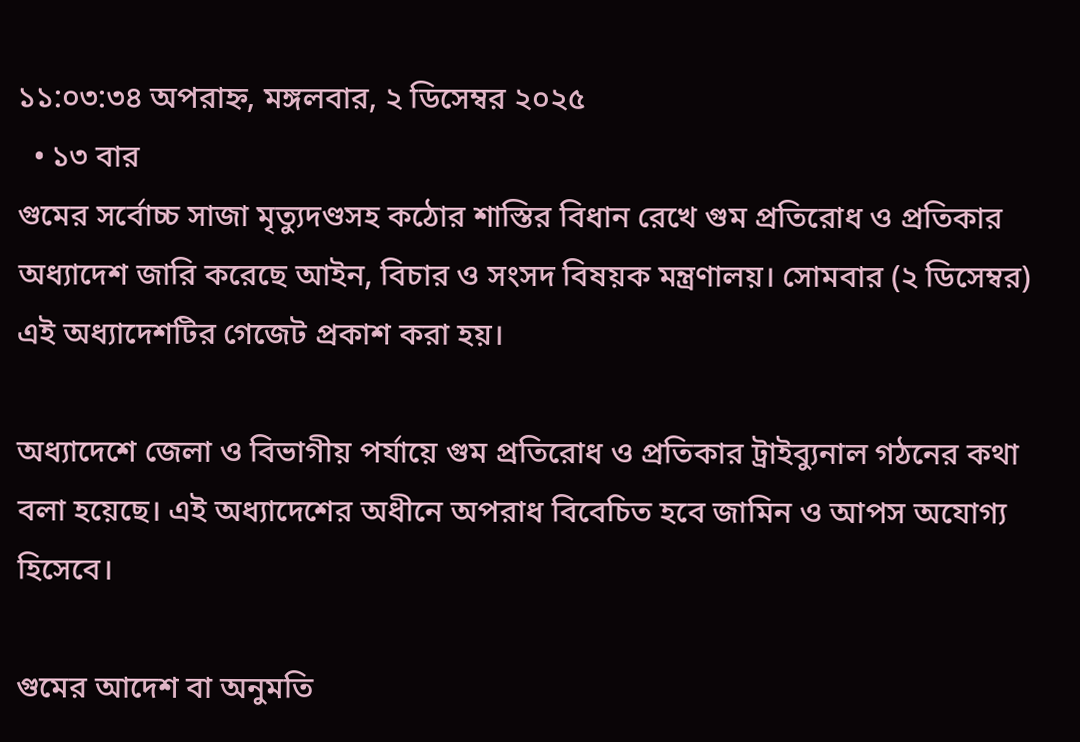১১:০৩:৩৪ অপরাহ্ন, মঙ্গলবার, ২ ডিসেম্বর ২০২৫
  • ১৩ বার
গুমের সর্বোচ্চ সাজা মৃত্যুদণ্ডসহ কঠোর শাস্তির বিধান রেখে গুম প্রতিরোধ ও প্রতিকার অধ্যাদেশ জারি করেছে আইন, বিচার ও সংসদ বিষয়ক মন্ত্রণালয়। সোমবার (২ ডিসেম্বর) এই অধ্যাদেশটির গেজেট প্রকাশ করা হয়।

অধ্যাদেশে জেলা ও বিভাগীয় পর্যায়ে গুম প্রতিরোধ ও প্রতিকার ট্রাইব্যুনাল গঠনের কথা বলা হয়েছে। এই অধ্যাদেশের অধীনে অপরাধ বিবেচিত হবে জামিন ও আপস অযোগ্য হিসেবে।

গুমের আদেশ বা অনুমতি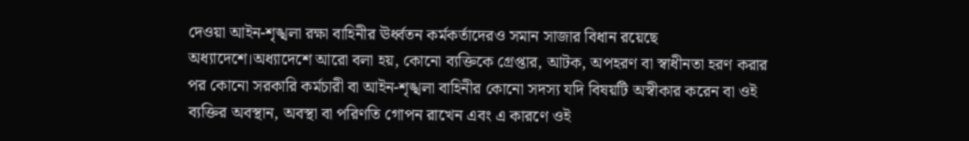দেওয়া আইন-শৃঙ্খলা রক্ষা বাহিনীর ঊর্ধ্বতন কর্মকর্তাদেরও সমান সাজার বিধান রয়েছে অধ্যাদেশে।অধ্যাদেশে আরো বলা হয়, কোনো ব্যক্তিকে গ্রেপ্তার, আটক, অপহরণ বা স্বাধীনতা হরণ করার পর কোনো সরকারি কর্মচারী বা আইন-শৃঙ্খলা বাহিনীর কোনো সদস্য যদি বিষয়টি অস্বীকার করেন বা ওই ব্যক্তির অবস্থান, অবস্থা বা পরিণতি গোপন রাখেন এবং এ কারণে ওই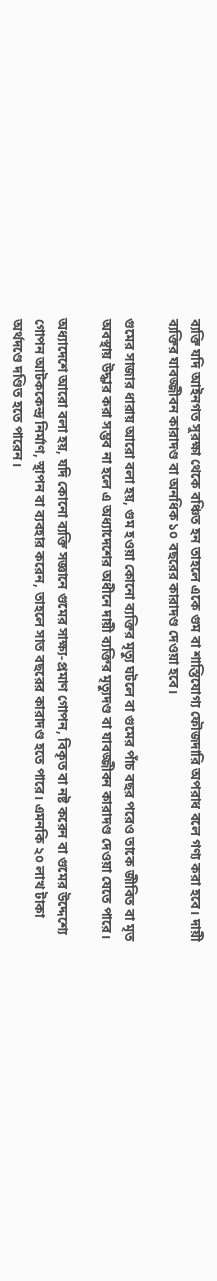ব্যক্তি যদি আইনগত সুরক্ষা থেকে বঞ্চিত হন তাহলে একে গুম বা শাস্তিযোগ্য ফৌজদারি অপরাধ বলে গণ্য করা হবে। দায়ী ব্যক্তির যাবজ্জীবন কারাদণ্ড বা অনধিক ১০ বছরের কারাদণ্ড দেওয়া হবে।

গুমের সাজার ধারায় আরো বলা হয়, গুম হওয়া কোনো ব্যক্তির মৃত্যু ঘটলে বা গুমের পাঁচ বছর পরেও তাকে জীবিত বা মৃত অবস্থায় উদ্ধার করা সম্ভব না হলে এ অধ্যাদেশের অধীনে দায়ী ব্যক্তির মৃত্যুদণ্ড বা যাবজ্জীবন কারাদণ্ড দেওয়া যেতে পারে।

অধ্যাদেশে আরো বলা হয়, যদি কোনো ব্যক্তি সজ্ঞানে গুমের সাক্ষ্য-প্রমাণ গোপন, বিকৃত বা নষ্ট করেন বা গুমের উদ্দেশ্যে গোপন আটককেন্দ্র নির্মাণ, স্থাপন বা ব্যবহার করেন, তাহলে সাত বছরের কারাদণ্ড হতে পারে। এমনকি ২০ লাখ টাকা অর্থদণ্ডে দণ্ডিত হতে পারেন।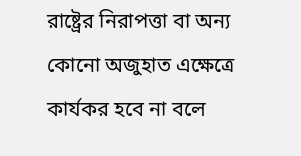রাষ্ট্রের নিরাপত্তা বা অন্য কোনো অজুহাত এক্ষেত্রে কার্যকর হবে না বলে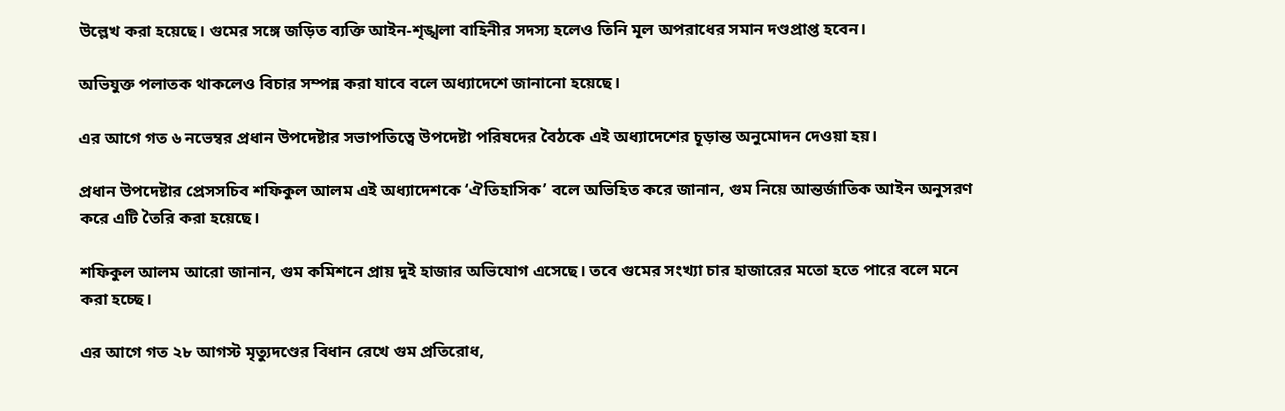উল্লেখ করা হয়েছে। গুমের সঙ্গে জড়িত ব্যক্তি আইন-শৃঙ্খলা বাহিনীর সদস্য হলেও তিনি মূল অপরাধের সমান দণ্ডপ্রাপ্ত হবেন।

অভিযুক্ত পলাতক থাকলেও বিচার সম্পন্ন করা যাবে বলে অধ্যাদেশে জানানো হয়েছে।

এর আগে গত ৬ নভেম্বর প্রধান উপদেষ্টার সভাপতিত্বে উপদেষ্টা পরিষদের বৈঠকে এই অধ্যাদেশের চূড়ান্ত অনুমোদন দেওয়া হয়।

প্রধান উপদেষ্টার প্রেসসচিব শফিকুল আলম এই অধ্যাদেশকে ‘ঐতিহাসিক’ বলে অভিহিত করে জানান, গুম নিয়ে আন্তর্জাতিক আইন অনুসরণ করে এটি তৈরি করা হয়েছে।

শফিকুল আলম আরো জানান, গুম কমিশনে প্রায় দুই হাজার অভিযোগ এসেছে। তবে গুমের সংখ্যা চার হাজারের মতো হতে পারে বলে মনে করা হচ্ছে।

এর আগে গত ২৮ আগস্ট মৃত্যুদণ্ডের বিধান রেখে গুম প্রতিরোধ,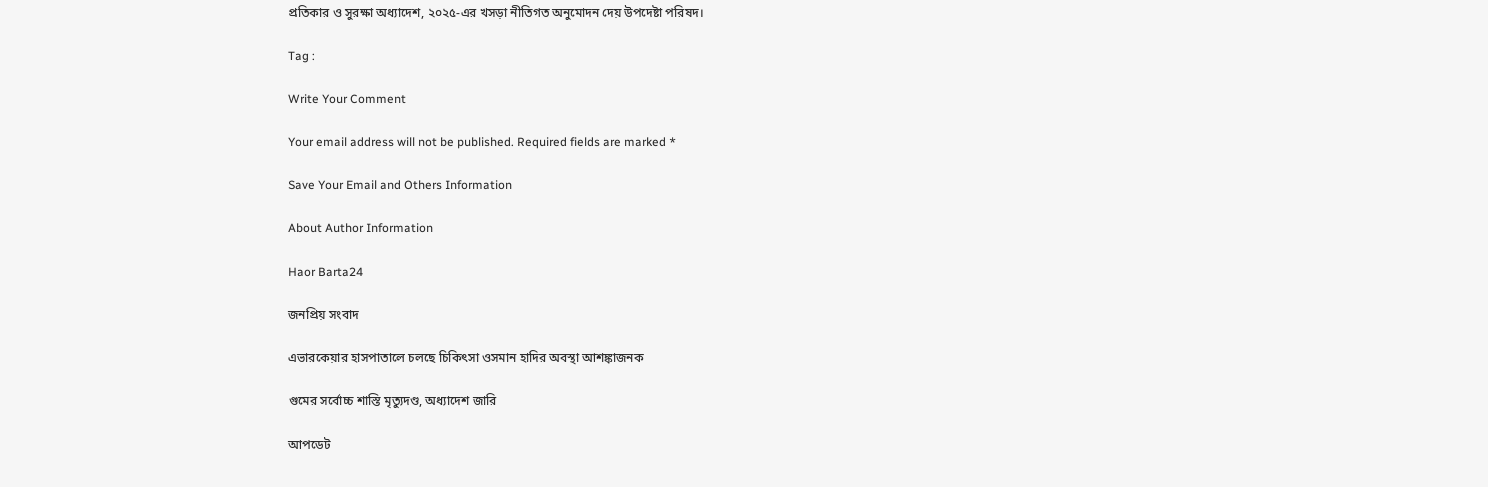প্রতিকার ও সুরক্ষা অধ্যাদেশ, ২০২৫-এর খসড়া নীতিগত অনুমোদন দেয় উপদেষ্টা পরিষদ।

Tag :

Write Your Comment

Your email address will not be published. Required fields are marked *

Save Your Email and Others Information

About Author Information

Haor Barta24

জনপ্রিয় সংবাদ

এভারকেয়ার হাসপাতালে চলছে চিকিৎসা ওসমান হাদির অবস্থা আশঙ্কাজনক

গুমের সর্বোচ্চ শাস্তি মৃত্যুদণ্ড, অধ্যাদেশ জারি

আপডেট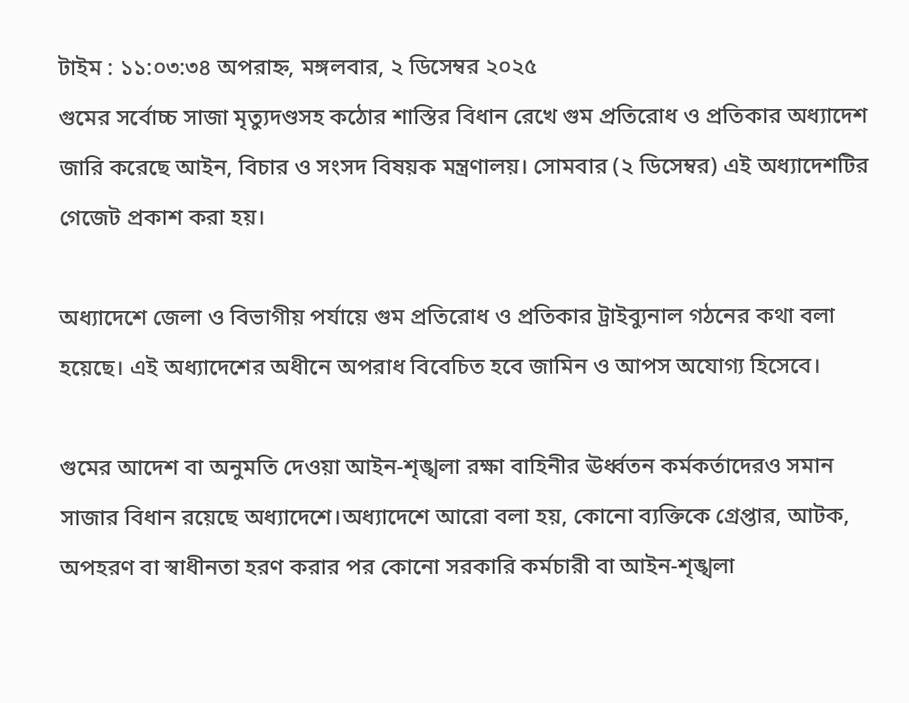টাইম : ১১:০৩:৩৪ অপরাহ্ন, মঙ্গলবার, ২ ডিসেম্বর ২০২৫
গুমের সর্বোচ্চ সাজা মৃত্যুদণ্ডসহ কঠোর শাস্তির বিধান রেখে গুম প্রতিরোধ ও প্রতিকার অধ্যাদেশ জারি করেছে আইন, বিচার ও সংসদ বিষয়ক মন্ত্রণালয়। সোমবার (২ ডিসেম্বর) এই অধ্যাদেশটির গেজেট প্রকাশ করা হয়।

অধ্যাদেশে জেলা ও বিভাগীয় পর্যায়ে গুম প্রতিরোধ ও প্রতিকার ট্রাইব্যুনাল গঠনের কথা বলা হয়েছে। এই অধ্যাদেশের অধীনে অপরাধ বিবেচিত হবে জামিন ও আপস অযোগ্য হিসেবে।

গুমের আদেশ বা অনুমতি দেওয়া আইন-শৃঙ্খলা রক্ষা বাহিনীর ঊর্ধ্বতন কর্মকর্তাদেরও সমান সাজার বিধান রয়েছে অধ্যাদেশে।অধ্যাদেশে আরো বলা হয়, কোনো ব্যক্তিকে গ্রেপ্তার, আটক, অপহরণ বা স্বাধীনতা হরণ করার পর কোনো সরকারি কর্মচারী বা আইন-শৃঙ্খলা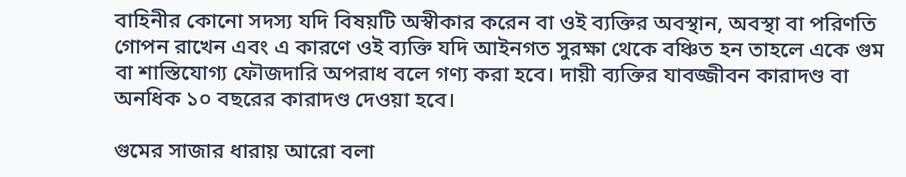বাহিনীর কোনো সদস্য যদি বিষয়টি অস্বীকার করেন বা ওই ব্যক্তির অবস্থান, অবস্থা বা পরিণতি গোপন রাখেন এবং এ কারণে ওই ব্যক্তি যদি আইনগত সুরক্ষা থেকে বঞ্চিত হন তাহলে একে গুম বা শাস্তিযোগ্য ফৌজদারি অপরাধ বলে গণ্য করা হবে। দায়ী ব্যক্তির যাবজ্জীবন কারাদণ্ড বা অনধিক ১০ বছরের কারাদণ্ড দেওয়া হবে।

গুমের সাজার ধারায় আরো বলা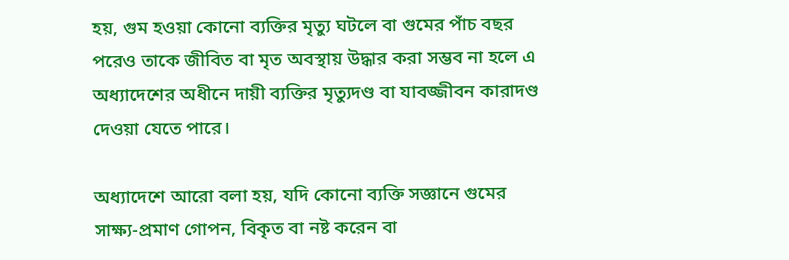হয়, গুম হওয়া কোনো ব্যক্তির মৃত্যু ঘটলে বা গুমের পাঁচ বছর পরেও তাকে জীবিত বা মৃত অবস্থায় উদ্ধার করা সম্ভব না হলে এ অধ্যাদেশের অধীনে দায়ী ব্যক্তির মৃত্যুদণ্ড বা যাবজ্জীবন কারাদণ্ড দেওয়া যেতে পারে।

অধ্যাদেশে আরো বলা হয়, যদি কোনো ব্যক্তি সজ্ঞানে গুমের সাক্ষ্য-প্রমাণ গোপন, বিকৃত বা নষ্ট করেন বা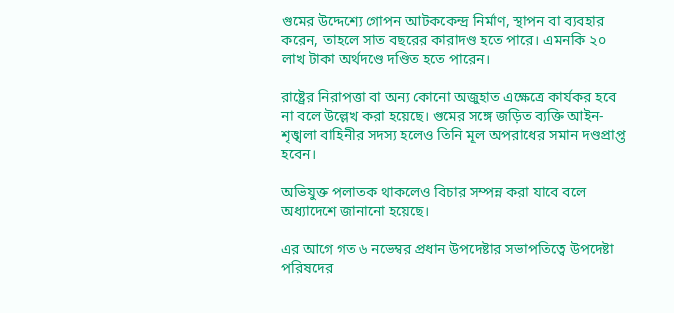গুমের উদ্দেশ্যে গোপন আটককেন্দ্র নির্মাণ, স্থাপন বা ব্যবহার করেন, তাহলে সাত বছরের কারাদণ্ড হতে পারে। এমনকি ২০ লাখ টাকা অর্থদণ্ডে দণ্ডিত হতে পারেন।

রাষ্ট্রের নিরাপত্তা বা অন্য কোনো অজুহাত এক্ষেত্রে কার্যকর হবে না বলে উল্লেখ করা হয়েছে। গুমের সঙ্গে জড়িত ব্যক্তি আইন-শৃঙ্খলা বাহিনীর সদস্য হলেও তিনি মূল অপরাধের সমান দণ্ডপ্রাপ্ত হবেন।

অভিযুক্ত পলাতক থাকলেও বিচার সম্পন্ন করা যাবে বলে অধ্যাদেশে জানানো হয়েছে।

এর আগে গত ৬ নভেম্বর প্রধান উপদেষ্টার সভাপতিত্বে উপদেষ্টা পরিষদের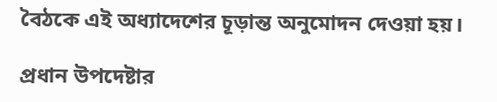বৈঠকে এই অধ্যাদেশের চূড়ান্ত অনুমোদন দেওয়া হয়।

প্রধান উপদেষ্টার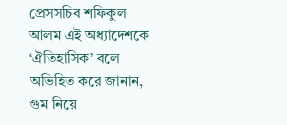প্রেসসচিব শফিকুল আলম এই অধ্যাদেশকে ‘ঐতিহাসিক’ বলে অভিহিত করে জানান, গুম নিয়ে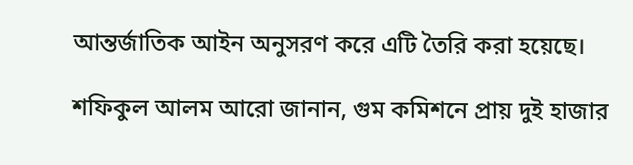আন্তর্জাতিক আইন অনুসরণ করে এটি তৈরি করা হয়েছে।

শফিকুল আলম আরো জানান, গুম কমিশনে প্রায় দুই হাজার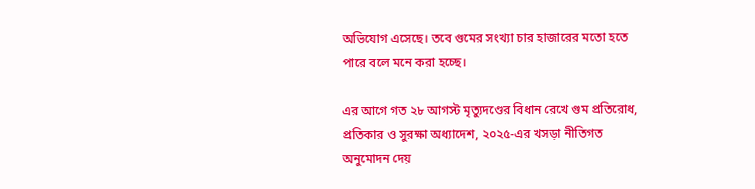অভিযোগ এসেছে। তবে গুমের সংখ্যা চার হাজারের মতো হতে পারে বলে মনে করা হচ্ছে।

এর আগে গত ২৮ আগস্ট মৃত্যুদণ্ডের বিধান রেখে গুম প্রতিরোধ, প্রতিকার ও সুরক্ষা অধ্যাদেশ, ২০২৫-এর খসড়া নীতিগত অনুমোদন দেয়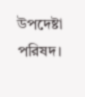উপদেষ্টা পরিষদ।